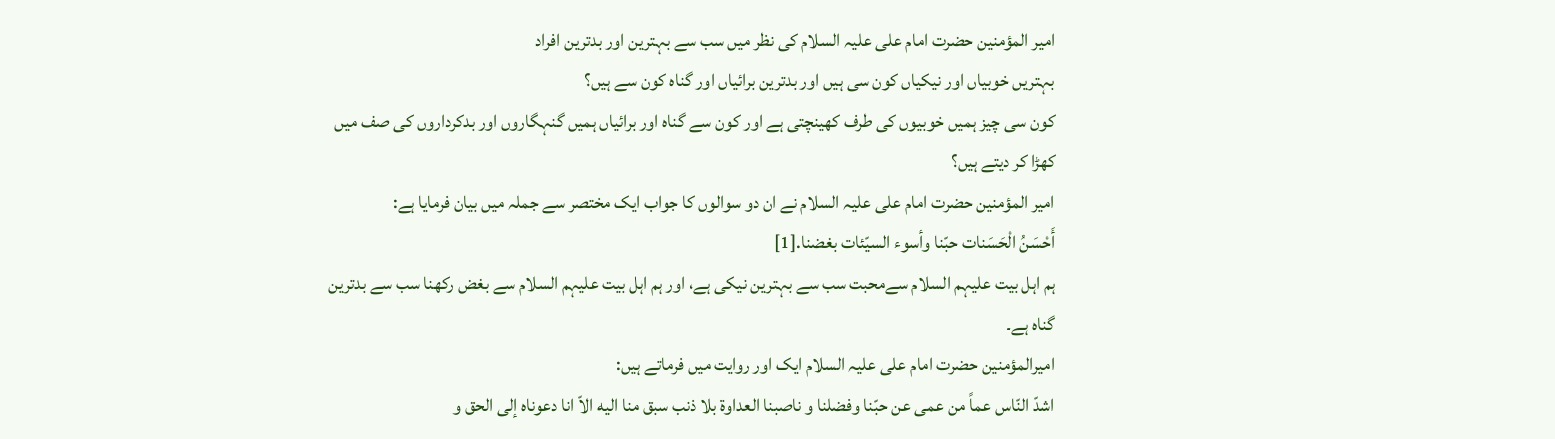امیر المؤمنین حضرت امام علی علیہ السلام کی نظر میں سب سے بہترین اور بدترین افراد
بہتریں خوبیاں اور نیکیاں کون سی ہیں اور بدترین برائیاں اور گناہ کون سے ہیں؟
کون سی چیز ہمیں خوبیوں کی طرف کھینچتی ہے اور کون سے گناہ اور برائیاں ہمیں گنہگاروں اور بدکرداروں کی صف میں کھڑا کر دیتے ہیں؟
امیر المؤمنین حضرت امام علی علیہ السلام نے ان دو سوالوں کا جواب ایک مختصر سے جملہ میں بیان فرمایا ہے:
أَحْسَنُ الْحَسَنات حبّنا وأسوء السيّئات بغضنا.[1]
ہم اہل بیت علیہم السلام سےمحبت سب سے بہترین نیکی ہے، اور ہم اہل بیت علیہم السلام سے بغض رکھنا سب سے بدترین گناہ ہے۔
اميرالمؤمنين حضرت امام علی علیہ السلام ایک اور روایت میں فرماتے ہیں:
اشدّ النّاس عماً من عمى عن حبّنا وفضلنا و ناصبنا العداوة بلا ذنب سبق منا اليه الاّ انا دعوناه إلى الحق و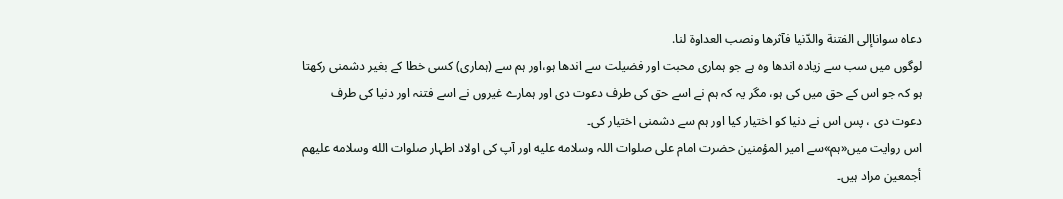دعاه سواناإلى الفتنة والدّنيا فآثرها ونصب العداوة لنا.
لوگوں میں سب سے زیادہ اندھا وہ ہے جو ہماری محبت اور فضیلت سے اندھا ہو،اور ہم سے (ہماری) کسی خطا کے بغیر دشمنی رکھتا ہو کہ جو اس کے حق میں کی ہو، مگر یہ کہ ہم نے اسے حق کی طرف دعوت دی اور ہمارے غیروں نے اسے فتنہ اور دنیا کی طرف دعوت دی ، پس اس نے دنیا کو اختیار کیا اور ہم سے دشمنی اختیار کی۔
اس روایت میں«ہم»سے امیر المؤمنین حضرت امام علی صلوات اللہ وسلامه عليه اور آپ کی اولاد اطہار صلوات الله وسلامه عليهم أجمعين مراد ہیں۔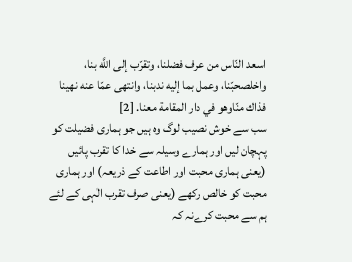اسعد النّاس من عرف فضلنا، وتقرّب إلى اللَّه بنا، واخلصحبّنا، وعمل بما إليه ندبنا، وانتهى عمّا عنه نهينا فذاك منّاوهو في دار المقامة معنا. [2]
سب سے خوش نصیب لوگ وہ ہیں جو ہماری فضیلت کو پہچان لیں اور ہمارے وسیلہ سے خدا کا تقرب پائیں (یعنی ہماری محبت اور اطاعت کے ذریعہ) اور ہماری محبت کو خالص رکھے (یعنی صرف تقرب الٰہی کے لئے ہم سے محبت کرےنہ کہ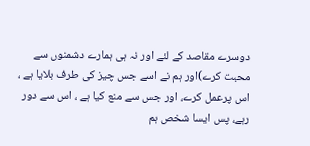دوسرے مقاصد کے لئے اور نہ ہی ہمارے دشمنوں سے محبت کرے)اور ہم نے اسے جس چیز کی طرف بلایا ہے ، اس پرعمل کرے، اور جس سے منع کیا ہے ، اس سے دور رہے، پس ایسا شخص ہم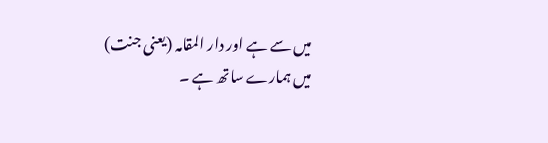میں سے ہے اور دار المقامہ (یعنی جنت) میں ہمارے ساتھ ہے ۔